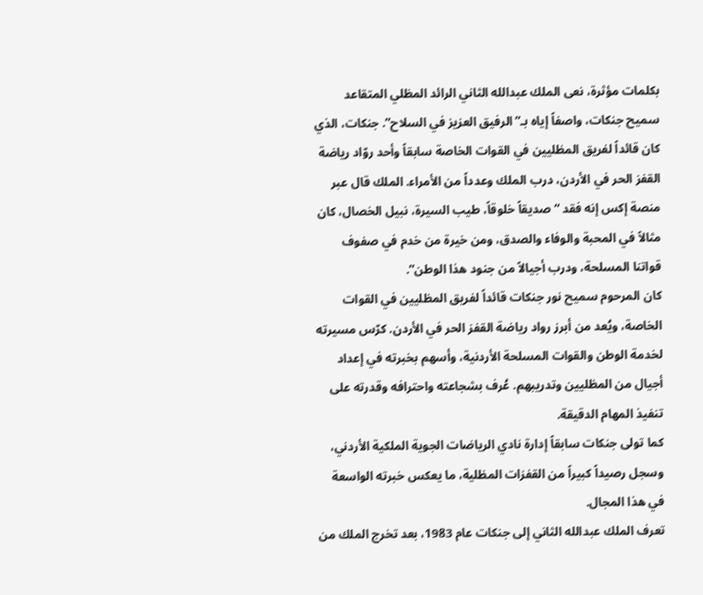بكلمات مؤثرة، نعى الملك عبدالله الثاني الرائد المظلي المتقاعد سميح جنكات، واصفاً إياه بـ”الرفيق العزيز في السلاح”. جنكات، الذي كان قائداً لفريق المظليين في القوات الخاصة سابقاً وأحد روّاد رياضة القفز الحر في الأردن، درب الملك وعدداً من الأمراء. الملك قال عبر منصة إكس إنه فقد “صديقاً خلوقاً، طيب السيرة، نبيل الخصال، كان مثالاً في المحبة والوفاء والصدق، ومن خيرة من خدم في صفوف قواتنا المسلحة، ودرب أجيالاً من جنود هذا الوطن”.
كان المرحوم سميح نور جنكات قائداً لفريق المظليين في القوات الخاصة، ويُعد من أبرز رواد رياضة القفز الحر في الأردن. كرّس مسيرته لخدمة الوطن والقوات المسلحة الأردنية، وأسهم بخبرته في إعداد أجيال من المظليين وتدريبهم. عُرف بشجاعته واحترافه وقدرته على تنفيذ المهام الدقيقة.
كما تولى جنكات سابقاً إدارة نادي الرياضات الجوية الملكية الأردني، وسجل رصيداً كبيراً من القفزات المظلية، ما يعكس خبرته الواسعة في هذا المجال.
تعرف الملك عبدالله الثاني إلى جنكات عام 1983، بعد تخرج الملك من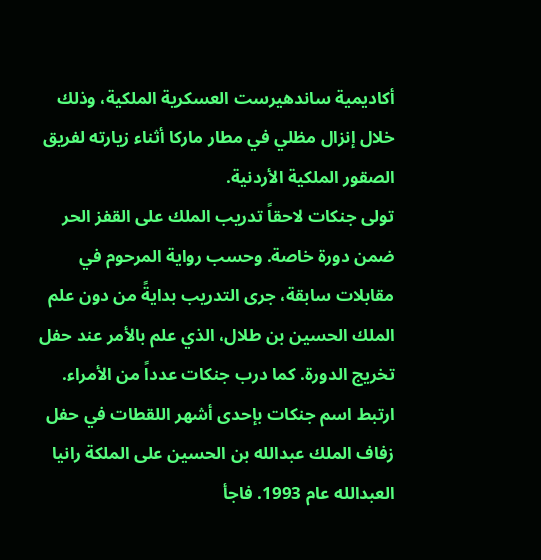أكاديمية ساندهيرست العسكرية الملكية، وذلك خلال إنزال مظلي في مطار ماركا أثناء زيارته لفريق الصقور الملكية الأردنية.
تولى جنكات لاحقاً تدريب الملك على القفز الحر ضمن دورة خاصة. وحسب رواية المرحوم في مقابلات سابقة، جرى التدريب بدايةً من دون علم الملك الحسين بن طلال، الذي علم بالأمر عند حفل تخريج الدورة. كما درب جنكات عدداً من الأمراء.
ارتبط اسم جنكات بإحدى أشهر اللقطات في حفل زفاف الملك عبدالله بن الحسين على الملكة رانيا العبدالله عام 1993. فاجأ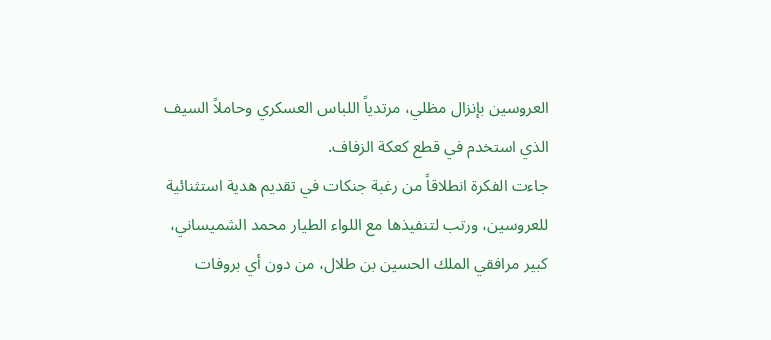العروسين بإنزال مظلي، مرتدياً اللباس العسكري وحاملاً السيف الذي استخدم في قطع كعكة الزفاف.
جاءت الفكرة انطلاقاً من رغبة جنكات في تقديم هدية استثنائية للعروسين، ورتب لتنفيذها مع اللواء الطيار محمد الشميساني، كبير مرافقي الملك الحسين بن طلال، من دون أي بروفات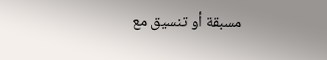مسبقة أو تنسيق مع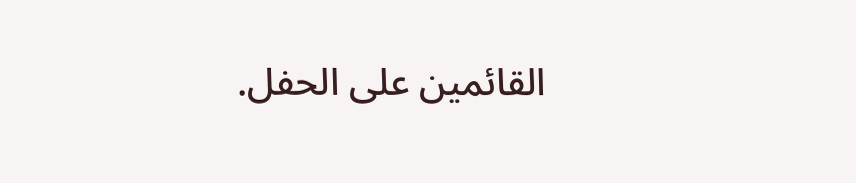القائمين على الحفل.